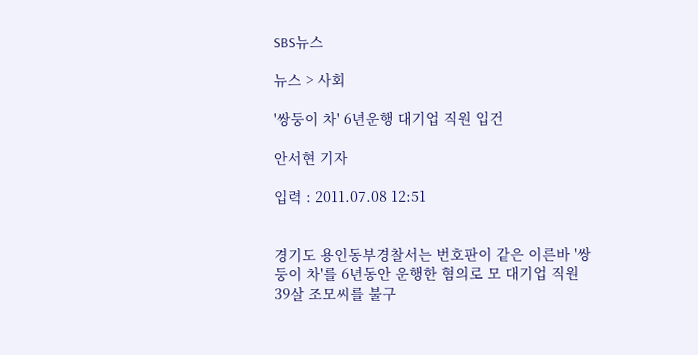SBS뉴스

뉴스 > 사회

'쌍둥이 차' 6년운행 대기업 직원 입건

안서현 기자

입력 : 2011.07.08 12:51


경기도 용인동부경찰서는 번호판이 같은 이른바 '쌍둥이 차'를 6년동안 운행한 혐의로 모 대기업 직원 39살 조모씨를 불구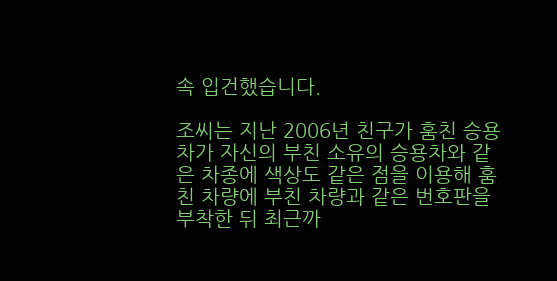속 입건했습니다.

조씨는 지난 2006년 친구가 훔친 승용차가 자신의 부친 소유의 승용차와 같은 차종에 색상도 같은 점을 이용해 훔친 차량에 부친 차량과 같은 번호판을 부착한 뒤 최근까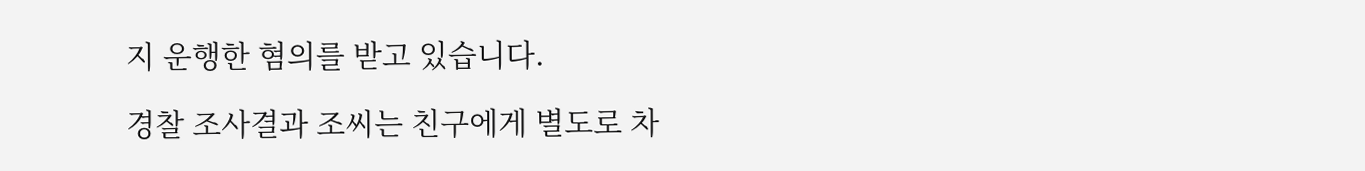지 운행한 혐의를 받고 있습니다.

경찰 조사결과 조씨는 친구에게 별도로 차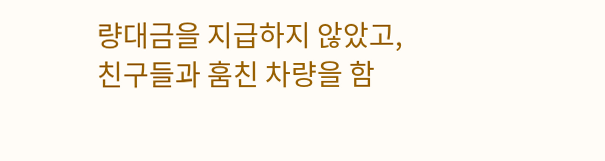량대금을 지급하지 않았고, 친구들과 훔친 차량을 함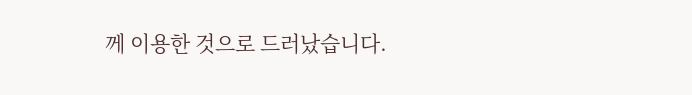께 이용한 것으로 드러났습니다.